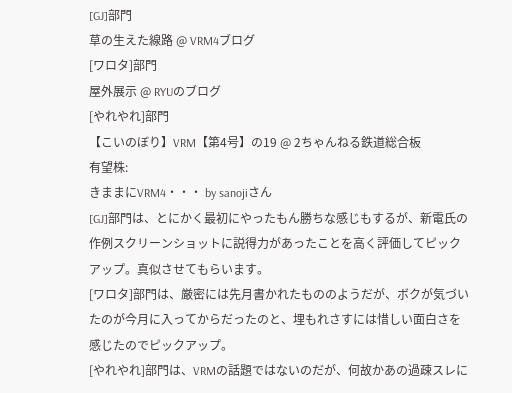[GJ]部門
草の生えた線路 @ VRM4ブログ
[ワロタ]部門
屋外展示 @ RYUのブログ
[やれやれ]部門
【こいのぼり】VRM【第4号】の19 @ 2ちゃんねる鉄道総合板
有望株:
きままにVRM4・・・ by sanojiさん
[GJ]部門は、とにかく最初にやったもん勝ちな感じもするが、新電氏の作例スクリーンショットに説得力があったことを高く評価してピックアップ。真似させてもらいます。
[ワロタ]部門は、厳密には先月書かれたもののようだが、ボクが気づいたのが今月に入ってからだったのと、埋もれさすには惜しい面白さを感じたのでピックアップ。
[やれやれ]部門は、VRMの話題ではないのだが、何故かあの過疎スレに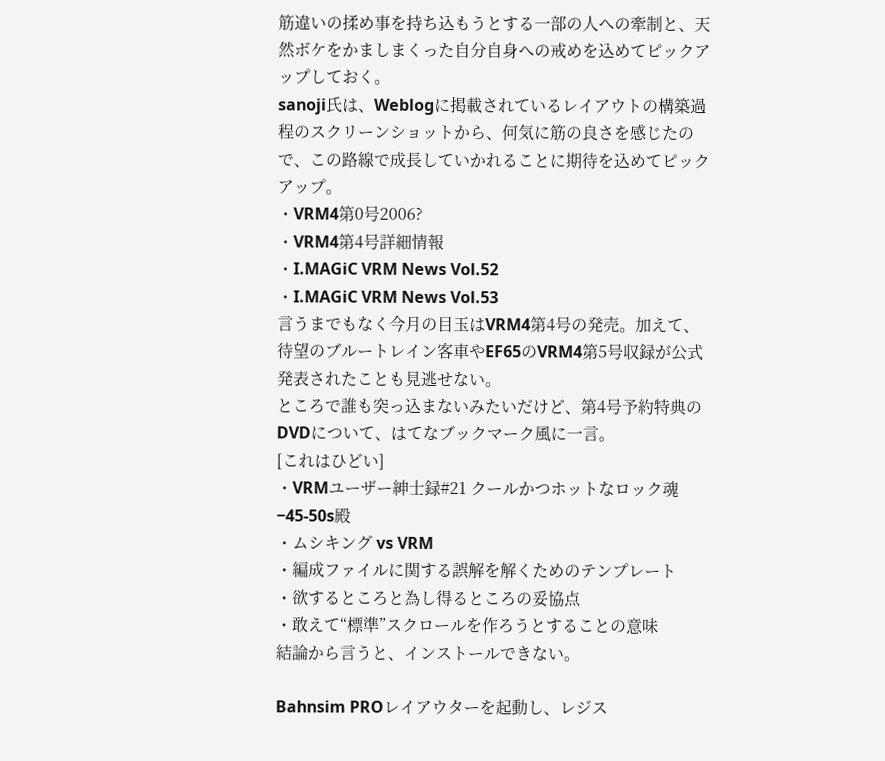筋違いの揉め事を持ち込もうとする一部の人への牽制と、天然ボケをかましまくった自分自身への戒めを込めてピックアップしておく。
sanoji氏は、Weblogに掲載されているレイアウトの構築過程のスクリーンショットから、何気に筋の良さを感じたので、この路線で成長していかれることに期待を込めてピックアップ。
・VRM4第0号2006?
・VRM4第4号詳細情報
・I.MAGiC VRM News Vol.52
・I.MAGiC VRM News Vol.53
言うまでもなく今月の目玉はVRM4第4号の発売。加えて、待望のブルートレイン客車やEF65のVRM4第5号収録が公式発表されたことも見逃せない。
ところで誰も突っ込まないみたいだけど、第4号予約特典のDVDについて、はてなブックマーク風に一言。
[これはひどい]
・VRMユーザー紳士録#21 クールかつホットなロック魂−45-50s殿
・ムシキング vs VRM
・編成ファイルに関する誤解を解くためのテンプレート
・欲するところと為し得るところの妥協点
・敢えて“標準”スクロールを作ろうとすることの意味
結論から言うと、インストールできない。

Bahnsim PROレイアウターを起動し、レジス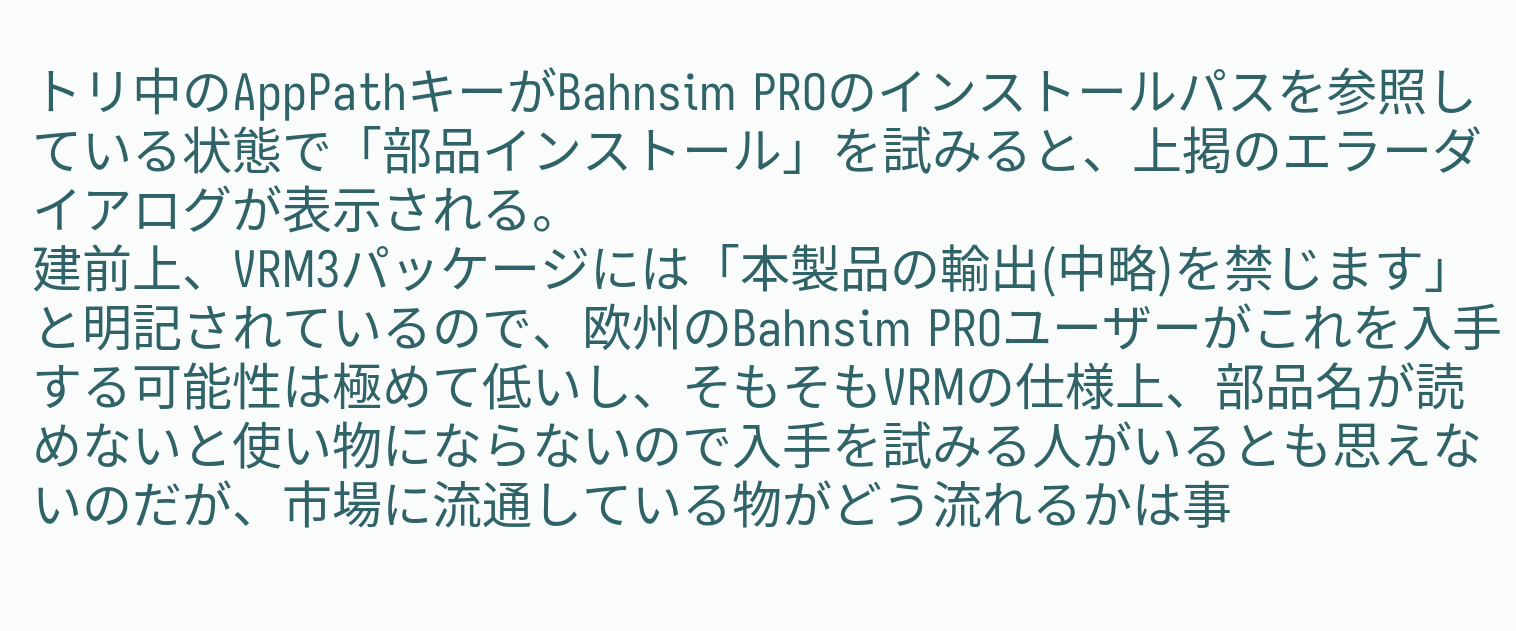トリ中のAppPathキーがBahnsim PROのインストールパスを参照している状態で「部品インストール」を試みると、上掲のエラーダイアログが表示される。
建前上、VRM3パッケージには「本製品の輸出(中略)を禁じます」と明記されているので、欧州のBahnsim PROユーザーがこれを入手する可能性は極めて低いし、そもそもVRMの仕様上、部品名が読めないと使い物にならないので入手を試みる人がいるとも思えないのだが、市場に流通している物がどう流れるかは事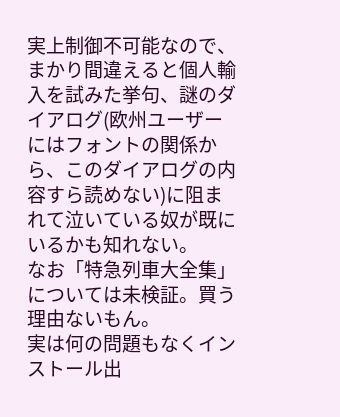実上制御不可能なので、まかり間違えると個人輸入を試みた挙句、謎のダイアログ(欧州ユーザーにはフォントの関係から、このダイアログの内容すら読めない)に阻まれて泣いている奴が既にいるかも知れない。
なお「特急列車大全集」については未検証。買う理由ないもん。
実は何の問題もなくインストール出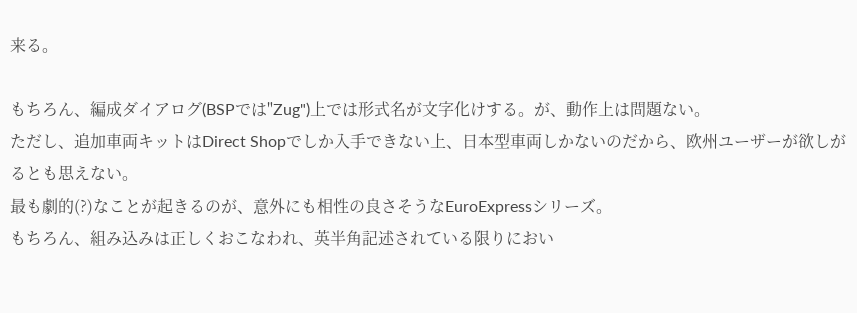来る。

もちろん、編成ダイアログ(BSPでは"Zug")上では形式名が文字化けする。が、動作上は問題ない。
ただし、追加車両キットはDirect Shopでしか入手できない上、日本型車両しかないのだから、欧州ユーザーが欲しがるとも思えない。
最も劇的(?)なことが起きるのが、意外にも相性の良さそうなEuroExpressシリーズ。
もちろん、組み込みは正しくおこなわれ、英半角記述されている限りにおい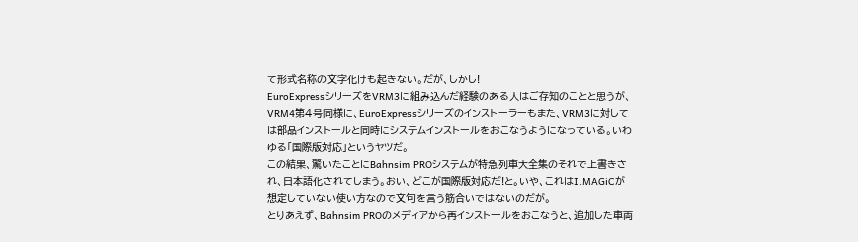て形式名称の文字化けも起きない。だが、しかし!
EuroExpressシリーズをVRM3に組み込んだ経験のある人はご存知のことと思うが、VRM4第4号同様に、EuroExpressシリーズのインストーラーもまた、VRM3に対しては部品インストールと同時にシステムインストールをおこなうようになっている。いわゆる「国際版対応」というヤツだ。
この結果、驚いたことにBahnsim PROシステムが特急列車大全集のそれで上書きされ、日本語化されてしまう。おい、どこが国際版対応だ!と。いや、これはI.MAGiCが想定していない使い方なので文句を言う筋合いではないのだが。
とりあえず、Bahnsim PROのメディアから再インストールをおこなうと、追加した車両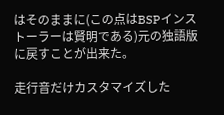はそのままに(この点はBSPインストーラーは賢明である)元の独語版に戻すことが出来た。

走行音だけカスタマイズした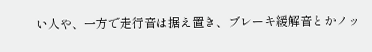い人や、一方で走行音は据え置き、ブレーキ緩解音とかノッ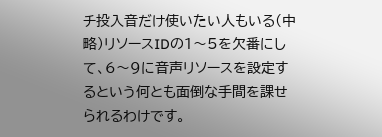チ投入音だけ使いたい人もいる(中略)リソースIDの1〜5を欠番にして、6〜9に音声リソースを設定するという何とも面倒な手間を課せられるわけです。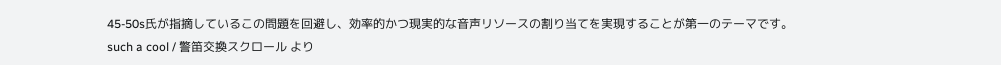45-50s氏が指摘しているこの問題を回避し、効率的かつ現実的な音声リソースの割り当てを実現することが第一のテーマです。
such a cool / 警笛交換スクロール より